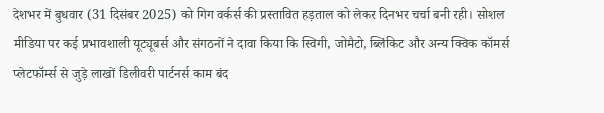देशभर में बुधवार (31 दिसंबर 2025) को गिग वर्कर्स की प्रस्तावित हड़ताल को लेकर दिनभर चर्चा बनी रही। सोशल मीडिया पर कई प्रभावशाली यूट्यूबर्स और संगठनों ने दावा किया कि स्विगी, जोमैटो, ब्लिंकिट और अन्य क्विक कॉमर्स प्लेटफॉर्म्स से जुड़े लाखों डिलीवरी पार्टनर्स काम बंद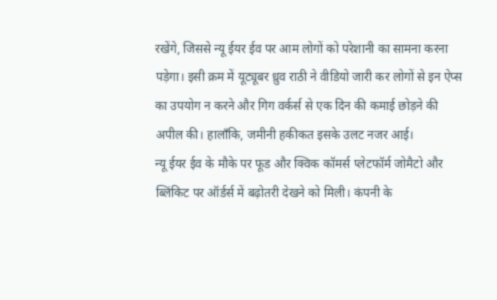रखेंगे, जिससे न्यू ईयर ईव पर आम लोगों को परेशानी का सामना करना पड़ेगा। इसी क्रम में यूट्यूबर ध्रुव राठी ने वीडियो जारी कर लोगों से इन ऐप्स का उपयोग न करने और गिग वर्कर्स से एक दिन की कमाई छोड़ने की अपील की। हालाँकि, जमीनी हकीकत इसके उलट नजर आई।
न्यू ईयर ईव के मौके पर फूड और क्विक कॉमर्स प्लेटफॉर्म जोमैटो और ब्लिंकिट पर ऑर्डर्स में बढ़ोतरी देखने को मिली। कंपनी के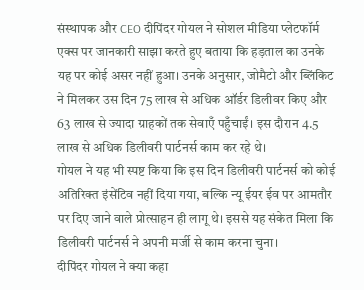संस्थापक और CEO दीपिंदर गोयल ने सोशल मीडिया प्लेटफॉर्म एक्स पर जानकारी साझा करते हुए बताया कि हड़ताल का उनके यह पर कोई असर नहीं हुआ। उनके अनुसार, जोमैटो और ब्लिंकिट ने मिलकर उस दिन 75 लाख से अधिक ऑर्डर डिलीवर किए और 63 लाख से ज्यादा ग्राहकों तक सेवाएँ पहुँचाईं। इस दौरान 4.5 लाख से अधिक डिलीवरी पार्टनर्स काम कर रहे थे।
गोयल ने यह भी स्पष्ट किया कि इस दिन डिलीवरी पार्टनर्स को कोई अतिरिक्त इंसेंटिव नहीं दिया गया, बल्कि न्यू ईयर ईव पर आमतौर पर दिए जाने वाले प्रोत्साहन ही लागू थे। इससे यह संकेत मिला कि डिलीवरी पार्टनर्स ने अपनी मर्जी से काम करना चुना।
दीपिंदर गोयल ने क्या कहा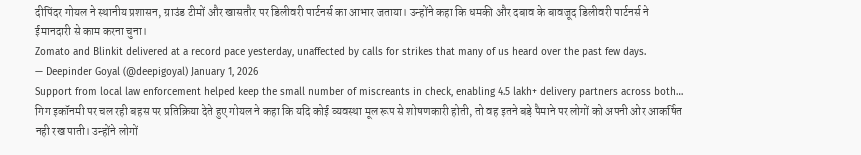दीपिंदर गोयल ने स्थानीय प्रशासन, ग्राउंड टीमों और खासतौर पर डिलीवरी पार्टनर्स का आभार जताया। उन्होंने कहा कि धमकी और दबाव के बावजूद डिलीवरी पार्टनर्स ने ईमानदारी से काम करना चुना।
Zomato and Blinkit delivered at a record pace yesterday, unaffected by calls for strikes that many of us heard over the past few days.
— Deepinder Goyal (@deepigoyal) January 1, 2026
Support from local law enforcement helped keep the small number of miscreants in check, enabling 4.5 lakh+ delivery partners across both…
गिग इकॉनमी पर चल रही बहस पर प्रतिक्रिया देते हुए गोयल ने कहा कि यदि कोई व्यवस्था मूल रूप से शोषणकारी होती, तो वह इतने बड़े पैमाने पर लोगों को अपनी ओर आकर्षित नही रख पाती। उन्होंने लोगों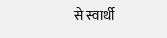से स्वार्थी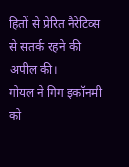हितों से प्रेरित नैरेटिव्स से सतर्क रहने की अपील की।
गोयल ने गिग इकॉनमी को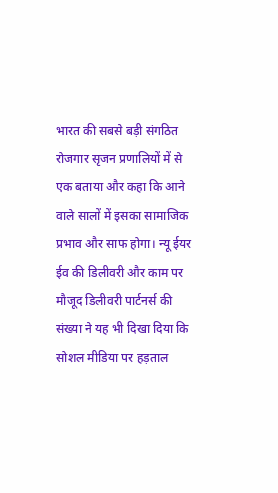भारत की सबसे बड़ी संगठित रोजगार सृजन प्रणालियों में से एक बताया और कहा कि आने वाले सालों में इसका सामाजिक प्रभाव और साफ होगा। न्यू ईयर ईव की डिलीवरी और काम पर मौजूद डिलीवरी पार्टनर्स की संख्या ने यह भी दिखा दिया कि सोशल मीडिया पर हड़ताल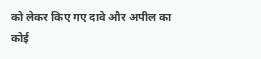को लेकर किए गए दावे और अपील का कोई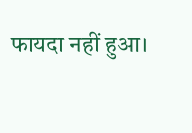फायदा नहीं हुआ।